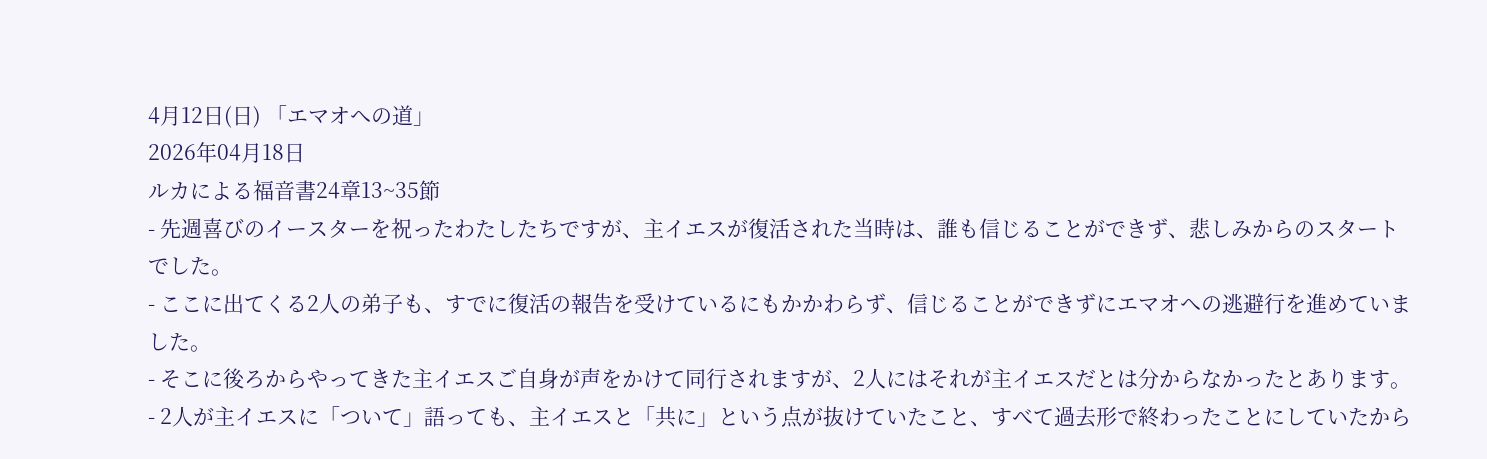4月12日(日) 「エマオへの道」
2026年04月18日
ルカによる福音書24章13~35節
- 先週喜びのイースターを祝ったわたしたちですが、主イエスが復活された当時は、誰も信じることができず、悲しみからのスタートでした。
- ここに出てくる2人の弟子も、すでに復活の報告を受けているにもかかわらず、信じることができずにエマオへの逃避行を進めていました。
- そこに後ろからやってきた主イエスご自身が声をかけて同行されますが、2人にはそれが主イエスだとは分からなかったとあります。
- 2人が主イエスに「ついて」語っても、主イエスと「共に」という点が抜けていたこと、すべて過去形で終わったことにしていたから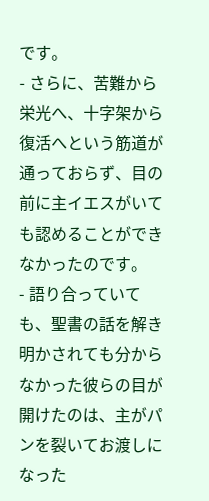です。
- さらに、苦難から栄光へ、十字架から復活へという筋道が通っておらず、目の前に主イエスがいても認めることができなかったのです。
- 語り合っていても、聖書の話を解き明かされても分からなかった彼らの目が開けたのは、主がパンを裂いてお渡しになった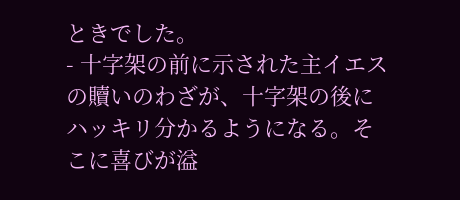ときでした。
- 十字架の前に示された主イエスの贖いのわざが、十字架の後にハッキリ分かるようになる。そこに喜びが溢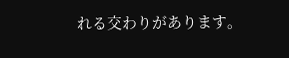れる交わりがあります。